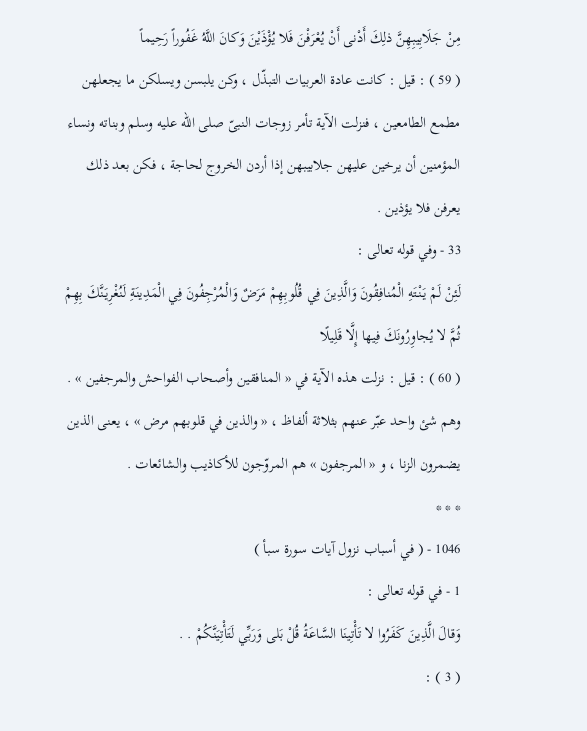مِنْ جَلَابِيبِهِنَّ ذلِكَ أَدْنى أَنْ يُعْرَفْنَ فَلا يُؤْذَيْنَ وَكانَ اللَّهُ غَفُوراً رَحِيماً
( 59 ) : قيل : كانت عادة العربيات التبذّل ، وكن يلبسن ويسلكن ما يجعلهن مطمع الطامعين ، فنزلت الآية تأمر زوجات النبىّ صلى اللّه عليه وسلم وبناته ونساء المؤمنين أن يرخين عليهن جلابيبهن إذا أردن الخروج لحاجة ، فكن بعد ذلك يعرفن فلا يؤذين .
33 - وفي قوله تعالى :
لَئِنْ لَمْ يَنْتَهِ الْمُنافِقُونَ وَالَّذِينَ فِي قُلُوبِهِمْ مَرَضٌ وَالْمُرْجِفُونَ فِي الْمَدِينَةِ لَنُغْرِيَنَّكَ بِهِمْ ثُمَّ لا يُجاوِرُونَكَ فِيها إِلَّا قَلِيلًا
( 60 ) : قيل : نزلت هذه الآية في « المنافقين وأصحاب الفواحش والمرجفين » . وهم شئ واحد عبّر عنهم بثلاثة ألفاظ ، « والذين في قلوبهم مرض » ، يعنى الذين يضمرون الزنا ، و « المرجفون » هم المروّجون للأكاذيب والشائعات .
* * *
1046 - ( في أسباب نزول آيات سورة سبأ )
1 - في قوله تعالى :
وَقالَ الَّذِينَ كَفَرُوا لا تَأْتِينَا السَّاعَةُ قُلْ بَلى وَرَبِّي لَتَأْتِيَنَّكُمْ . .
( 3 ) :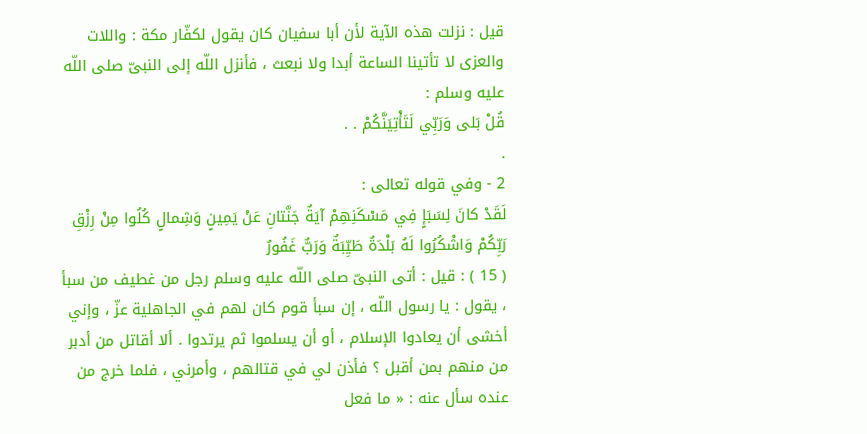قيل : نزلت هذه الآية لأن أبا سفيان كان يقول لكفّار مكة : واللات والعزى لا تأتينا الساعة أبدا ولا نبعث ، فأنزل اللّه إلى النبىّ صلى اللّه عليه وسلم :
قُلْ بَلى وَرَبِّي لَتَأْتِيَنَّكُمْ . .
.
2 - وفي قوله تعالى :
لَقَدْ كانَ لِسَبَإٍ فِي مَسْكَنِهِمْ آيَةٌ جَنَّتانِ عَنْ يَمِينٍ وَشِمالٍ كُلُوا مِنْ رِزْقِ رَبِّكُمْ وَاشْكُرُوا لَهُ بَلْدَةٌ طَيِّبَةٌ وَرَبٌّ غَفُورٌ
( 15 ) : قيل : أتى النبىّ صلى اللّه عليه وسلم رجل من غطيف من سبأ ، يقول : يا رسول اللّه ، إن سبأ قوم كان لهم في الجاهلية عزّ ، وإني أخشى أن يعادوا الإسلام ، أو أن يسلموا ثم يرتدوا . ألا أقاتل من أدبر من منهم بمن أقبل ؟ فأذن لي في قتالهم ، وأمرني ، فلما خرج من عنده سأل عنه : « ما فعل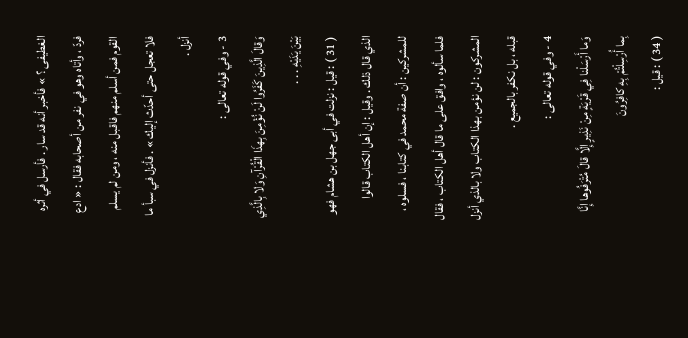الغطيفى ؟ » فأخبر أنه قد سار . فأرسل في أثره فردّ ، وأتاه وهو في نفر من أصحابه فقال : « ادع القوم فمن أسلم منهم فاقبل منه ، ومن لم يسلم فلا تعجل حتى أحدّث إليك » . فأنزل في سبأ ما أنزل .
3 - وفي قوله تعالى :
وَقالَ الَّذِينَ كَفَرُوا لَنْ نُؤْمِنَ بِهذَا الْقُرْآنِ وَلا بِالَّذِي بَيْنَ يَدَيْهِ . . .
( 31 ) : قيل : نزلت في أبى جهل بن هشام فهو الذي قال ذلك . وقيل : إن أهل الكتاب قالوا للمشركين : أن صفة محمد في كتابنا ، فسلوه ، فلما سألوه ، وافق على ما قال أهل الكتاب ، فقال المشركون : لن نؤمن بهذا الكتاب ولا بالذي أنزل قبله ، بل نكفر بالجميع .
4 - وفي قوله تعالى :
وَما أَرْسَلْنا فِي قَرْيَةٍ مِنْ نَذِيرٍ إِلَّا قالَ مُتْرَفُوها إِنَّا بِما أُرْسِلْتُمْ بِهِ كافِرُونَ
( 34 ) : قيل :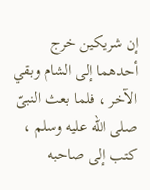إن شريكين خرج أحدهما إلى الشام وبقي الآخر ، فلما بعث النبىّ صلى اللّه عليه وسلم ، كتب إلى صاحبه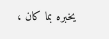يخبره بما كان ،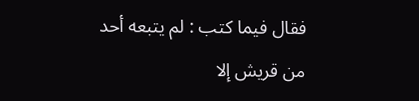فقال فيما كتب : لم يتبعه أحد من قريش إلا